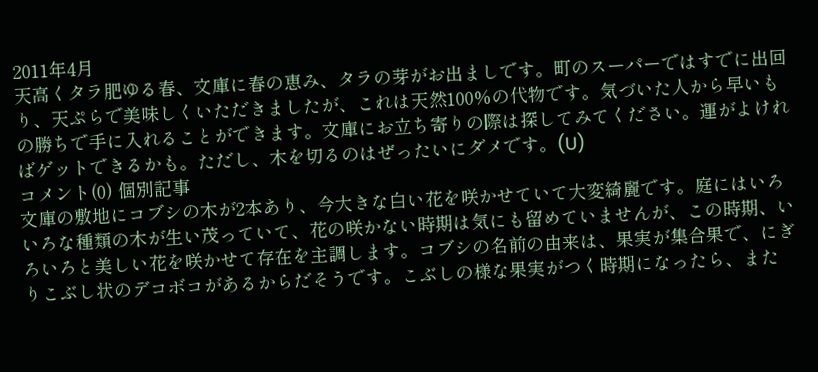2011年4月
天高くタラ肥ゆる春、文庫に春の恵み、タラの芽がお出ましです。町のスーパーではすでに出回り、天ぷらで美味しくいただきましたが、これは天然100%の代物です。気づいた人から早いもの勝ちで手に入れることができます。文庫にお立ち寄りの際は探してみてください。運がよければゲットできるかも。ただし、木を切るのはぜったいにダメです。(U)
コメント(0) 個別記事
文庫の敷地にコブシの木が2本あり、今大きな白い花を咲かせていて大変綺麗です。庭にはいろいろな種類の木が生い茂っていて、花の咲かない時期は気にも留めていませんが、この時期、いろいろと美しい花を咲かせて存在を主調します。コブシの名前の由来は、果実が集合果で、にぎりこぶし状のデコボコがあるからだそうです。こぶしの様な果実がつく時期になったら、また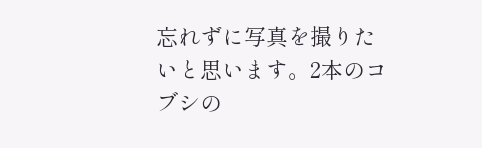忘れずに写真を撮りたいと思います。2本のコブシの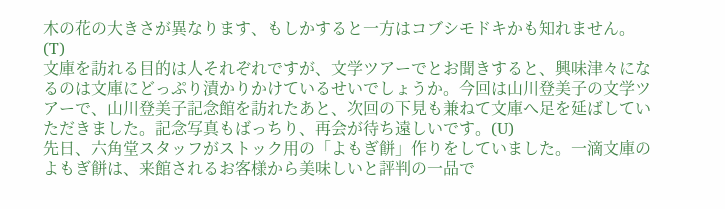木の花の大きさが異なります、もしかすると一方はコブシモドキかも知れません。(T)
文庫を訪れる目的は人それぞれですが、文学ツアーでとお聞きすると、興味津々になるのは文庫にどっぷり漬かりかけているせいでしょうか。今回は山川登美子の文学ツアーで、山川登美子記念館を訪れたあと、次回の下見も兼ねて文庫へ足を延ばしていただきました。記念写真もばっちり、再会が待ち遠しいです。(U)
先日、六角堂スタッフがストック用の「よもぎ餅」作りをしていました。一滴文庫のよもぎ餅は、来館されるお客様から美味しいと評判の一品で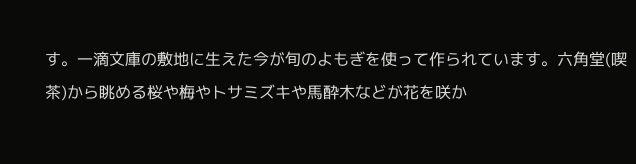す。一滴文庫の敷地に生えた今が旬のよもぎを使って作られています。六角堂(喫茶)から眺める桜や梅やトサミズキや馬酔木などが花を咲か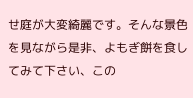せ庭が大変綺麗です。そんな景色を見ながら是非、よもぎ餅を食してみて下さい、この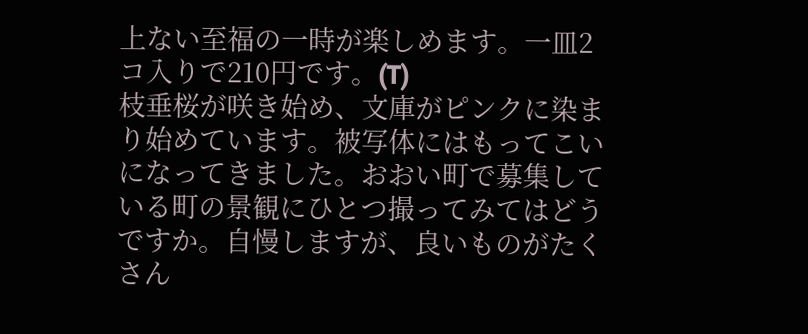上ない至福の一時が楽しめます。一皿2コ入りで210円です。(T)
枝垂桜が咲き始め、文庫がピンクに染まり始めています。被写体にはもってこいになってきました。おおい町で募集している町の景観にひとつ撮ってみてはどうですか。自慢しますが、良いものがたくさん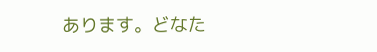あります。どなた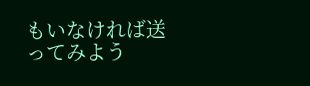もいなければ送ってみよう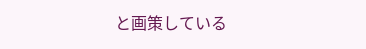と画策している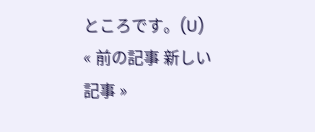ところです。(U)
« 前の記事 新しい記事 »